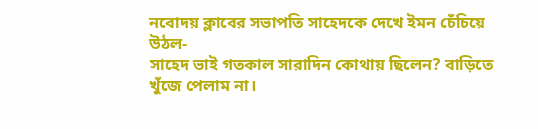নবোদয় ক্লাবের সভাপতি সাহেদকে দেখে ইমন চেঁচিয়ে উঠল-
সাহেদ ভাই গতকাল সারাদিন কোথায় ছিলেন? বাড়িতে খুঁজে পেলাম না।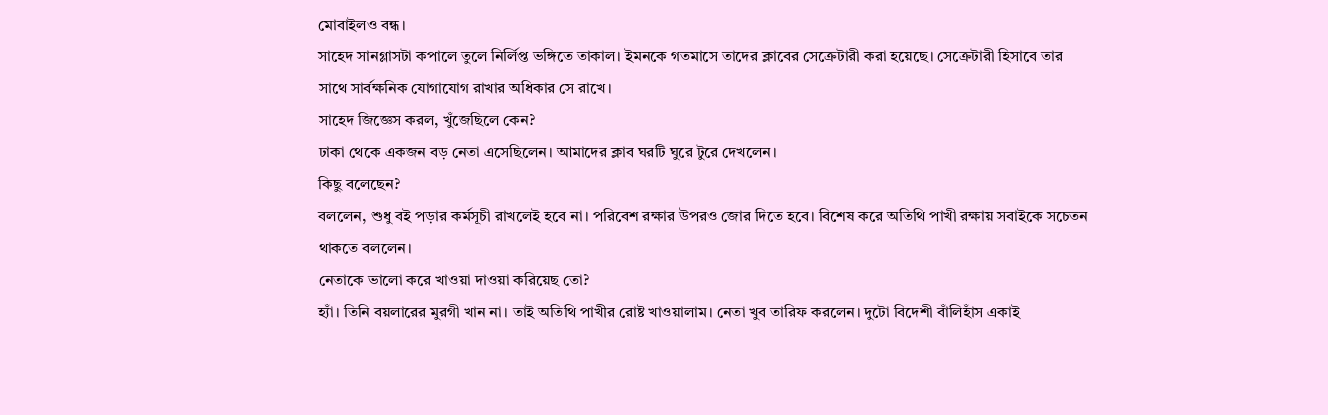মোবাইলও বন্ধ।
সাহেদ সানগ্লাসটা কপালে তুলে নির্লিপ্ত ভঙ্গিতে তাকাল। ইমনকে গতমাসে তাদের ক্লাবের সেক্রেটারী করা হয়েছে। সেক্রেটারী হিসাবে তার সাথে সার্বক্ষনিক যোগাযোগ রাখার অধিকার সে রাখে।
সাহেদ জিজ্ঞেস করল, খুঁজেছিলে কেন?
ঢাকা থেকে একজন বড় নেতা এসেছিলেন। আমাদের ক্লাব ঘরটি ঘুরে টুরে দেখলেন।
কিছু বলেছেন?
বললেন, শুধু বই পড়ার কর্মসূচী রাখলেই হবে না। পরিবেশ রক্ষার উপরও জোর দিতে হবে। বিশেষ করে অতিথি পাখী রক্ষায় সবাইকে সচেতন থাকতে বললেন।
নেতাকে ভালো করে খাওয়া দাওয়া করিয়েছ তো?
হ্যাঁ। তিনি বয়লারের মুরগী খান না। তাই অতিথি পাখীর রোষ্ট খাওয়ালাম। নেতা খুব তারিফ করলেন। দুটো বিদেশী বাঁলিহাঁস একাই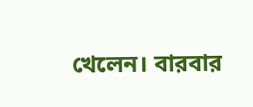খেলেন। বারবার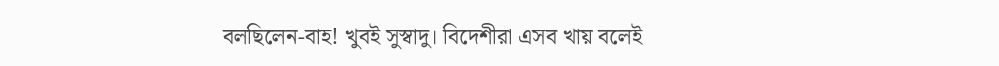বলছিলেন-বাহ! খুবই সুস্বাদু। বিদেশীরা এসব খায় বলেই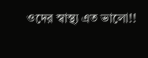ওদের স্বাস্থ্য এত ভালো!!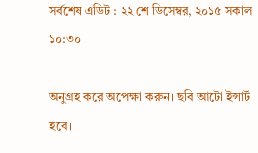সর্বশেষ এডিট : ২২ শে ডিসেম্বর, ২০১৫ সকাল ১০:৩০

অনুগ্রহ করে অপেক্ষা করুন। ছবি আটো ইন্সার্ট হবে।